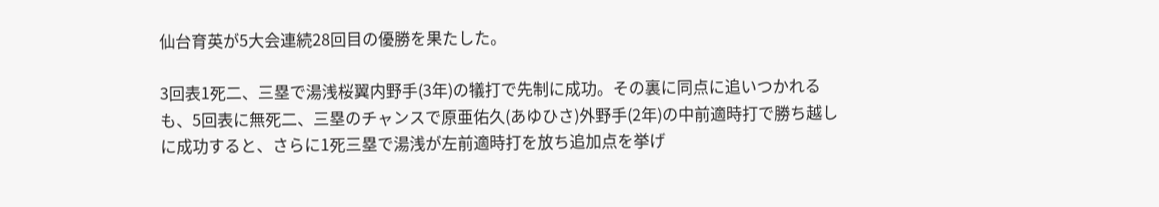仙台育英が5大会連続28回目の優勝を果たした。

3回表1死二、三塁で湯浅桜翼内野手(3年)の犠打で先制に成功。その裏に同点に追いつかれるも、5回表に無死二、三塁のチャンスで原亜佑久(あゆひさ)外野手(2年)の中前適時打で勝ち越しに成功すると、さらに1死三塁で湯浅が左前適時打を放ち追加点を挙げ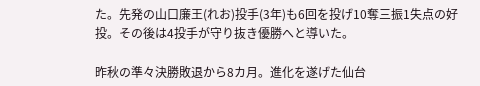た。先発の山口廉王(れお)投手(3年)も6回を投げ10奪三振1失点の好投。その後は4投手が守り抜き優勝へと導いた。

昨秋の準々決勝敗退から8カ月。進化を遂げた仙台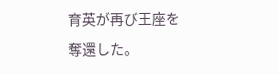育英が再び王座を奪還した。